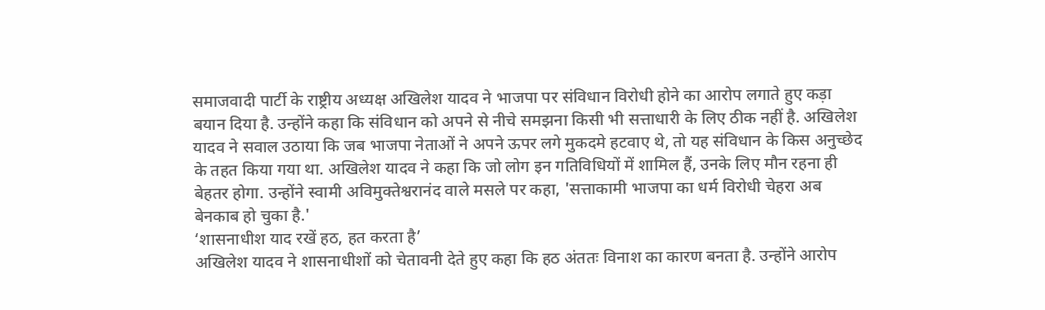समाजवादी पार्टी के राष्ट्रीय अध्यक्ष अखिलेश यादव ने भाजपा पर संविधान विरोधी होने का आरोप लगाते हुए कड़ा बयान दिया है. उन्होंने कहा कि संविधान को अपने से नीचे समझना किसी भी सत्ताधारी के लिए ठीक नहीं है. अखिलेश यादव ने सवाल उठाया कि जब भाजपा नेताओं ने अपने ऊपर लगे मुकदमे हटवाए थे, तो यह संविधान के किस अनुच्छेद के तहत किया गया था. अखिलेश यादव ने कहा कि जो लोग इन गतिविधियों में शामिल हैं, उनके लिए मौन रहना ही बेहतर होगा. उन्होंने स्वामी अविमुक्तेश्वरानंद वाले मसले पर कहा, 'सत्ताकामी भाजपा का धर्म विरोधी चेहरा अब बेनकाब हो चुका है.'
‘शासनाधीश याद रखें हठ, हत करता है’
अखिलेश यादव ने शासनाधीशों को चेतावनी देते हुए कहा कि हठ अंततः विनाश का कारण बनता है. उन्होंने आरोप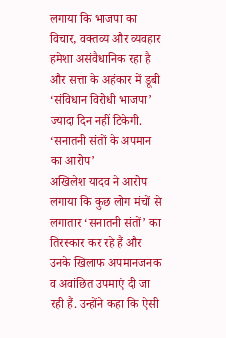लगाया कि भाजपा का विचार, वक्तव्य और व्यवहार हमेशा असंवैधानिक रहा है और सत्ता के अहंकार में डूबी ‘संविधान विरोधी भाजपा’ ज्यादा दिन नहीं टिकेगी.
‘सनातनी संतों के अपमान का आरोप’
अखिलेश यादव ने आरोप लगाया कि कुछ लोग मंचों से लगातार ‘सनातनी संतों’ का तिरस्कार कर रहे हैं और उनके खिलाफ अपमानजनक व अवांछित उपमाएं दी जा रही हैं. उन्होंने कहा कि ऐसी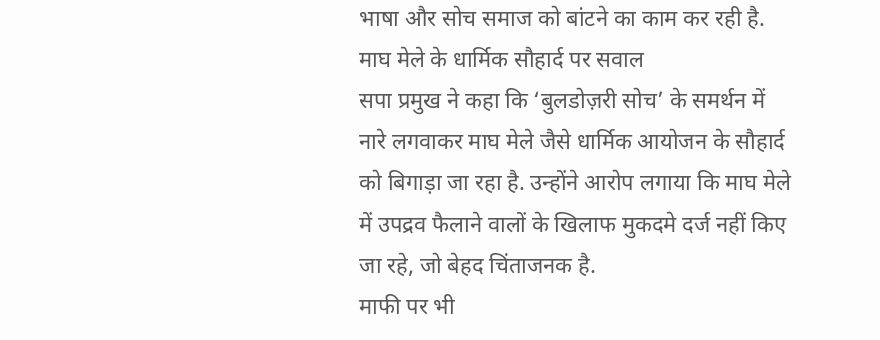भाषा और सोच समाज को बांटने का काम कर रही है.
माघ मेले के धार्मिक सौहार्द पर सवाल
सपा प्रमुख ने कहा कि ‘बुलडोज़री सोच’ के समर्थन में नारे लगवाकर माघ मेले जैसे धार्मिक आयोजन के सौहार्द को बिगाड़ा जा रहा है. उन्होंने आरोप लगाया कि माघ मेले में उपद्रव फैलाने वालों के खिलाफ मुकदमे दर्ज नहीं किए जा रहे, जो बेहद चिंताजनक है.
माफी पर भी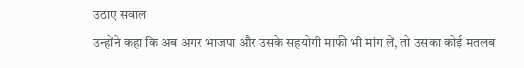उठाए सवाल
उन्होंने कहा कि अब अगर भाजपा और उसके सहयोगी माफी भी मांग लें, तो उसका कोई मतलब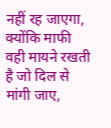नहीं रह जाएगा, क्योंकि माफी वही मायने रखती है जो दिल से मांगी जाए,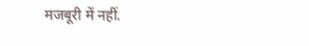मजबूरी में नहीं.